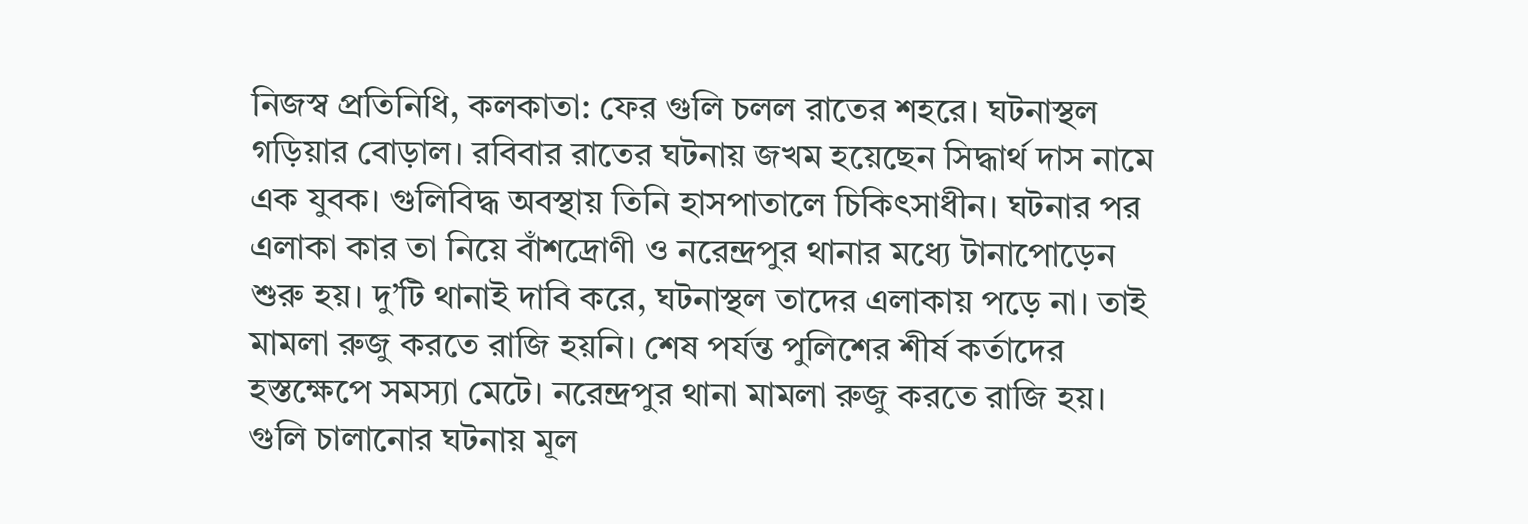নিজস্ব প্রতিনিধি, কলকাতা: ফের গুলি চলল রাতের শহরে। ঘটনাস্থল গড়িয়ার বোড়াল। রবিবার রাতের ঘটনায় জখম হয়েছেন সিদ্ধার্থ দাস নামে এক যুবক। গুলিবিদ্ধ অবস্থায় তিনি হাসপাতালে চিকিৎসাধীন। ঘটনার পর এলাকা কার তা নিয়ে বাঁশদ্রোণী ও নরেন্দ্রপুর থানার মধ্যে টানাপোড়েন শুরু হয়। দু’টি থানাই দাবি করে, ঘটনাস্থল তাদের এলাকায় পড়ে না। তাই মামলা রুজু করতে রাজি হয়নি। শেষ পর্যন্ত পুলিশের শীর্ষ কর্তাদের হস্তক্ষেপে সমস্যা মেটে। নরেন্দ্রপুর থানা মামলা রুজু করতে রাজি হয়। গুলি চালানোর ঘটনায় মূল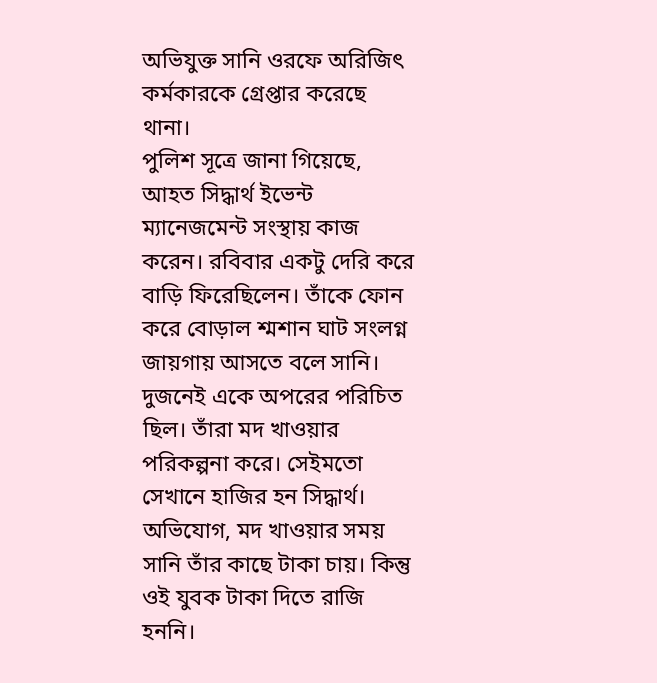অভিযুক্ত সানি ওরফে অরিজিৎ কর্মকারকে গ্রেপ্তার করেছে থানা।
পুলিশ সূত্রে জানা গিয়েছে, আহত সিদ্ধার্থ ইভেন্ট ম্যানেজমেন্ট সংস্থায় কাজ করেন। রবিবার একটু দেরি করে বাড়ি ফিরেছিলেন। তাঁকে ফোন করে বোড়াল শ্মশান ঘাট সংলগ্ন জায়গায় আসতে বলে সানি। দুজনেই একে অপরের পরিচিত ছিল। তাঁরা মদ খাওয়ার পরিকল্পনা করে। সেইমতো সেখানে হাজির হন সিদ্ধার্থ। অভিযোগ, মদ খাওয়ার সময় সানি তাঁর কাছে টাকা চায়। কিন্তু ওই যুবক টাকা দিতে রাজি হননি।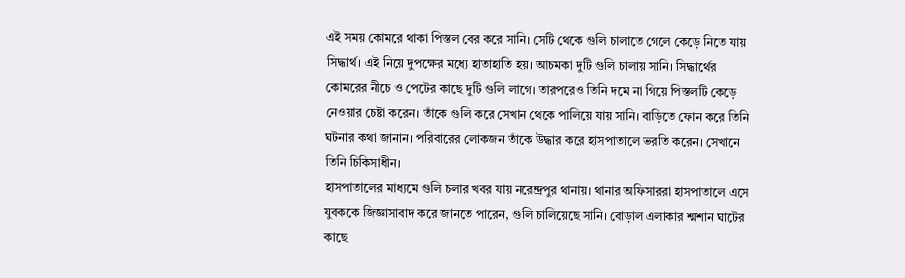এই সময় কোমরে থাকা পিস্তল বের করে সানি। সেটি থেকে গুলি চালাতে গেলে কেড়ে নিতে যায় সিদ্ধার্থ। এই নিয়ে দুপক্ষের মধ্যে হাতাহাতি হয়। আচমকা দুটি গুলি চালায় সানি। সিদ্ধার্থের কোমরের নীচে ও পেটের কাছে দুটি গুলি লাগে। তারপরেও তিনি দমে না গিয়ে পিস্তলটি কেড়ে নেওয়ার চেষ্টা করেন। তাঁকে গুলি করে সেখান থেকে পালিয়ে যায় সানি। বাড়িতে ফোন করে তিনি ঘটনার কথা জানান। পরিবারের লোকজন তাঁকে উদ্ধার করে হাসপাতালে ভরতি করেন। সেখানে তিনি চিকিসাধীন।
হাসপাতালের মাধ্যমে গুলি চলার খবর যায় নরেন্দ্রপুর থানায়। থানার অফিসাররা হাসপাতালে এসে যুবককে জিজ্ঞাসাবাদ করে জানতে পারেন, গুলি চালিয়েছে সানি। বোড়াল এলাকার শ্মশান ঘাটের কাছে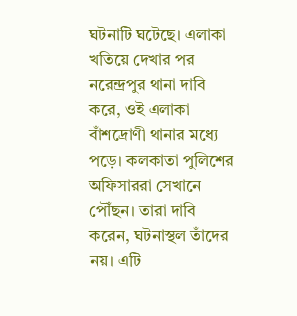ঘটনাটি ঘটেছে। এলাকা খতিয়ে দেখার পর নরেন্দ্রপুর থানা দাবি করে, ওই এলাকা বাঁশদ্রোণী থানার মধ্যে পড়ে। কলকাতা পুলিশের অফিসাররা সেখানে পৌঁছন। তারা দাবি করেন, ঘটনাস্থল তাঁদের নয়। এটি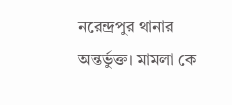নরেন্দ্রপুর থানার অন্তর্ভুক্ত। মামলা কে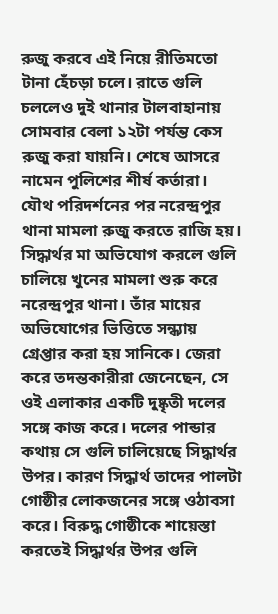রুজু করবে এই নিয়ে রীতিমতো টানা হেঁচড়া চলে। রাতে গুলি চললেও দুই থানার টালবাহানায় সোমবার বেলা ১২টা পর্যন্ত কেস রুজু করা যায়নি। শেষে আসরে নামেন পুলিশের শীর্ষ কর্তারা। যৌথ পরিদর্শনের পর নরেন্দ্রপুর থানা মামলা রুজু করতে রাজি হয়। সিদ্ধার্থর মা অভিযোগ করলে গুলি চালিয়ে খুনের মামলা শুরু করে নরেন্দ্রপুর থানা। তাঁর মায়ের অভিযোগের ভিত্তিতে সন্ধ্যায় গ্রেপ্তার করা হয় সানিকে। জেরা করে তদন্তকারীরা জেনেছেন, সে ওই এলাকার একটি দুষ্কৃতী দলের সঙ্গে কাজ করে। দলের পান্ডার কথায় সে গুলি চালিয়েছে সিদ্ধার্থর উপর। কারণ সিদ্ধার্থ তাদের পালটা গোষ্ঠীর লোকজনের সঙ্গে ওঠাবসা করে। বিরুদ্ধ গোষ্ঠীকে শায়েস্তা করতেই সিদ্ধার্থর উপর গুলি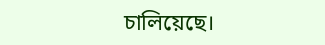চালিয়েছে।